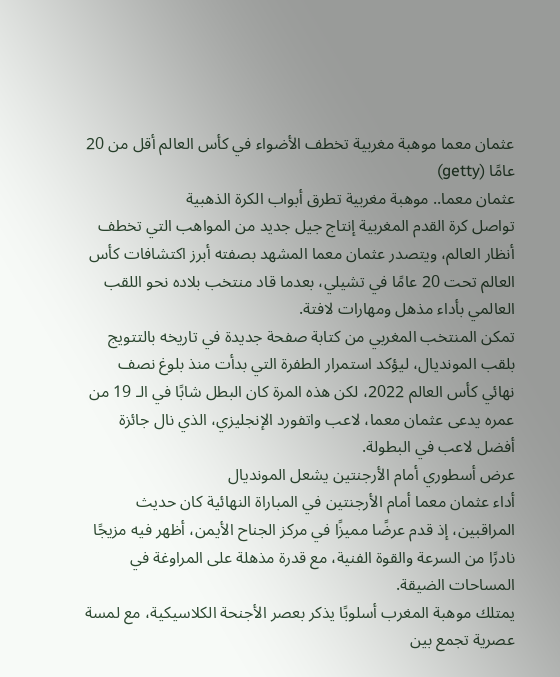عثمان معما موهبة مغربية تخطف الأضواء في كأس العالم أقل من 20 عامًا (getty)
عثمان معما.. موهبة مغربية تطرق أبواب الكرة الذهبية
تواصل كرة القدم المغربية إنتاج جيل جديد من المواهب التي تخطف أنظار العالم، ويتصدر عثمان معما المشهد بصفته أبرز اكتشافات كأس العالم تحت 20 عامًا في تشيلي، بعدما قاد منتخب بلاده نحو اللقب العالمي بأداء مذهل ومهارات لافتة.
تمكن المنتخب المغربي من كتابة صفحة جديدة في تاريخه بالتتويج بلقب المونديال، ليؤكد استمرار الطفرة التي بدأت منذ بلوغ نصف نهائي كأس العالم 2022، لكن هذه المرة كان البطل شابًا في الـ 19 من عمره يدعى عثمان معما، لاعب واتفورد الإنجليزي، الذي نال جائزة أفضل لاعب في البطولة.
عرض أسطوري أمام الأرجنتين يشعل المونديال
أداء عثمان معما أمام الأرجنتين في المباراة النهائية كان حديث المراقبين، إذ قدم عرضًا مميزًا في مركز الجناح الأيمن، أظهر فيه مزيجًا نادرًا من السرعة والقوة الفنية، مع قدرة مذهلة على المراوغة في المساحات الضيقة.
يمتلك موهبة المغرب أسلوبًا يذكر بعصر الأجنحة الكلاسيكية، مع لمسة عصرية تجمع بين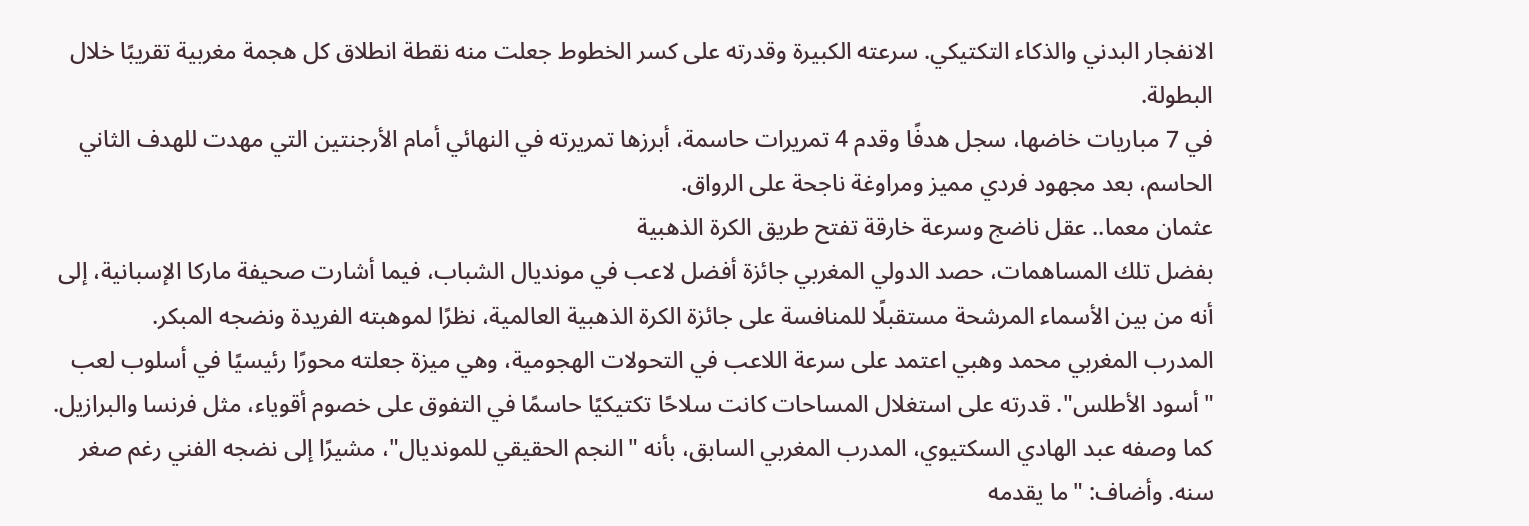الانفجار البدني والذكاء التكتيكي. سرعته الكبيرة وقدرته على كسر الخطوط جعلت منه نقطة انطلاق كل هجمة مغربية تقريبًا خلال البطولة.
في 7 مباريات خاضها، سجل هدفًا وقدم 4 تمريرات حاسمة، أبرزها تمريرته في النهائي أمام الأرجنتين التي مهدت للهدف الثاني الحاسم، بعد مجهود فردي مميز ومراوغة ناجحة على الرواق.
عثمان معما.. عقل ناضج وسرعة خارقة تفتح طريق الكرة الذهبية
بفضل تلك المساهمات، حصد الدولي المغربي جائزة أفضل لاعب في مونديال الشباب، فيما أشارت صحيفة ماركا الإسبانية، إلى أنه من بين الأسماء المرشحة مستقبلًا للمنافسة على جائزة الكرة الذهبية العالمية، نظرًا لموهبته الفريدة ونضجه المبكر.
المدرب المغربي محمد وهبي اعتمد على سرعة اللاعب في التحولات الهجومية، وهي ميزة جعلته محورًا رئيسيًا في أسلوب لعب "أسود الأطلس". قدرته على استغلال المساحات كانت سلاحًا تكتيكيًا حاسمًا في التفوق على خصوم أقوياء، مثل فرنسا والبرازيل.
كما وصفه عبد الهادي السكتيوي، المدرب المغربي السابق، بأنه "النجم الحقيقي للمونديال"، مشيرًا إلى نضجه الفني رغم صغر سنه. وأضاف: "ما يقدمه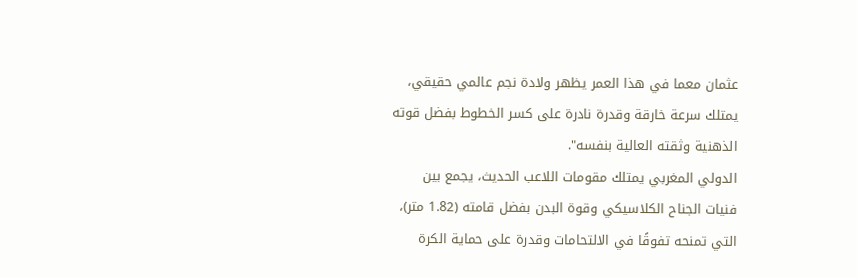عثمان معما في هذا العمر يظهر ولادة نجم عالمي حقيقي، يمتلك سرعة خارقة وقدرة نادرة على كسر الخطوط بفضل قوته الذهنية وثقته العالية بنفسه".
الدولي المغربي يمتلك مقومات اللاعب الحديث، يجمع بين فنيات الجناح الكلاسيكي وقوة البدن بفضل قامته (1.82 متر)، التي تمنحه تفوقًا في الالتحامات وقدرة على حماية الكرة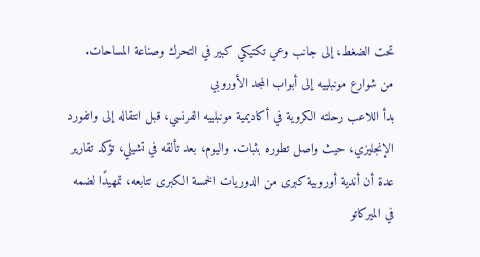تحت الضغط، إلى جانب وعي تكتيكي كبير في التحرك وصناعة المساحات.
من شوارع مونبلييه إلى أبواب المجد الأوروبي
بدأ اللاعب رحلته الكروية في أكاديمية مونبلييه الفرنسي، قبل انتقاله إلى واتفورد الإنجليزي، حيث واصل تطوره بثبات. واليوم، بعد تألقه في تشيلي، تؤكد تقارير عدة أن أندية أوروبية كبرى من الدوريات الخمسة الكبرى تتابعه، تمهيدًا لضمه في الميركاتو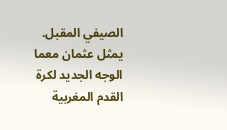الصيفي المقبل.
يمثل عثمان معما الوجه الجديد لكرة القدم المغربية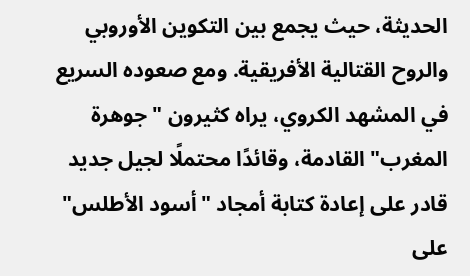الحديثة، حيث يجمع بين التكوين الأوروبي والروح القتالية الأفريقية. ومع صعوده السريع في المشهد الكروي، يراه كثيرون "جوهرة المغرب" القادمة، وقائدًا محتملًا لجيل جديد قادر على إعادة كتابة أمجاد "أسود الأطلس" على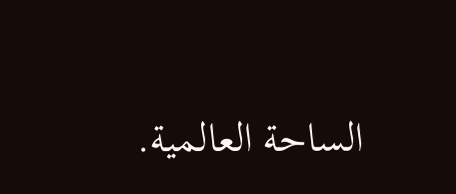الساحة العالمية.